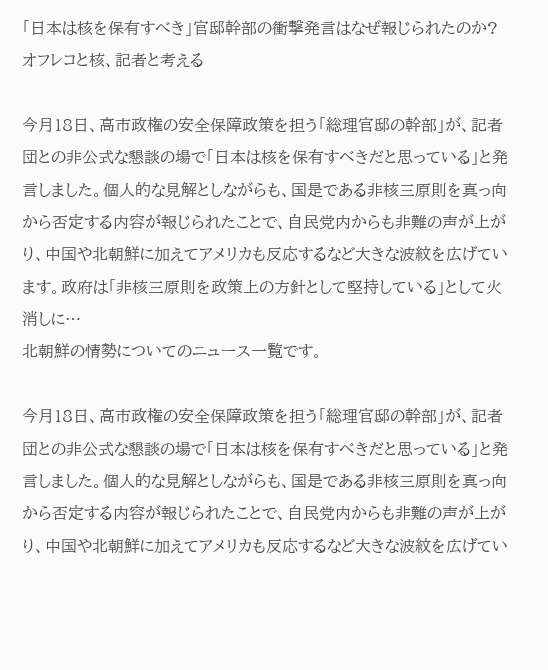「日本は核を保有すべき」官邸幹部の衝撃発言はなぜ報じられたのか? オフレコと核、記者と考える

今月18日、高市政権の安全保障政策を担う「総理官邸の幹部」が、記者団との非公式な懇談の場で「日本は核を保有すべきだと思っている」と発言しました。個人的な見解としながらも、国是である非核三原則を真っ向から否定する内容が報じられたことで、自民党内からも非難の声が上がり、中国や北朝鮮に加えてアメリカも反応するなど大きな波紋を広げています。政府は「非核三原則を政策上の方針として堅持している」として火消しに…
北朝鮮の情勢についてのニュース一覧です。

今月18日、高市政権の安全保障政策を担う「総理官邸の幹部」が、記者団との非公式な懇談の場で「日本は核を保有すべきだと思っている」と発言しました。個人的な見解としながらも、国是である非核三原則を真っ向から否定する内容が報じられたことで、自民党内からも非難の声が上がり、中国や北朝鮮に加えてアメリカも反応するなど大きな波紋を広げてい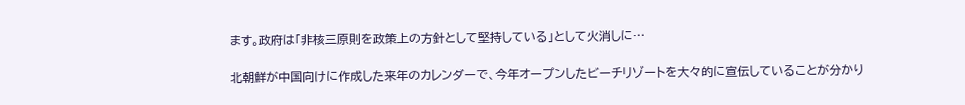ます。政府は「非核三原則を政策上の方針として堅持している」として火消しに…

北朝鮮が中国向けに作成した来年のカレンダーで、今年オープンしたビーチリゾートを大々的に宣伝していることが分かり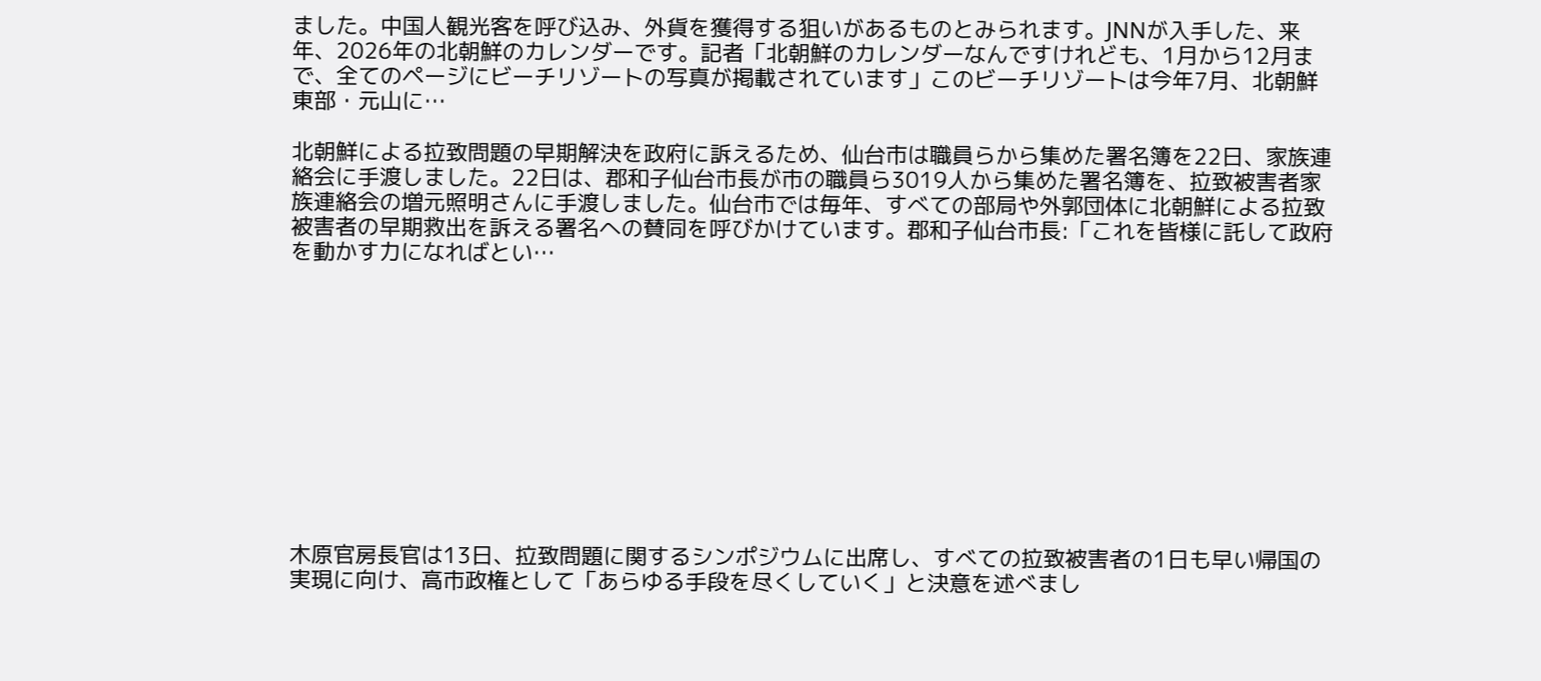ました。中国人観光客を呼び込み、外貨を獲得する狙いがあるものとみられます。JNNが入手した、来年、2026年の北朝鮮のカレンダーです。記者「北朝鮮のカレンダーなんですけれども、1月から12月まで、全てのページにビーチリゾートの写真が掲載されています」このビーチリゾートは今年7月、北朝鮮東部・元山に…

北朝鮮による拉致問題の早期解決を政府に訴えるため、仙台市は職員らから集めた署名簿を22日、家族連絡会に手渡しました。22日は、郡和子仙台市長が市の職員ら3019人から集めた署名簿を、拉致被害者家族連絡会の増元照明さんに手渡しました。仙台市では毎年、すべての部局や外郭団体に北朝鮮による拉致被害者の早期救出を訴える署名への賛同を呼びかけています。郡和子仙台市長:「これを皆様に託して政府を動かす力になればとい…











木原官房長官は13日、拉致問題に関するシンポジウムに出席し、すべての拉致被害者の1日も早い帰国の実現に向け、高市政権として「あらゆる手段を尽くしていく」と決意を述べまし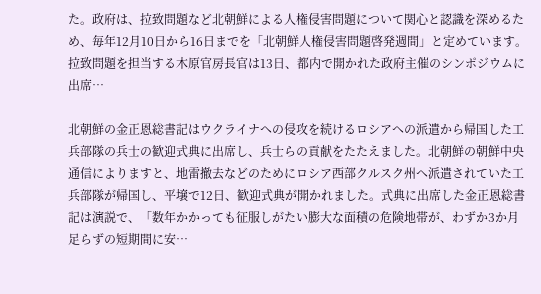た。政府は、拉致問題など北朝鮮による人権侵害問題について関心と認識を深めるため、毎年12月10日から16日までを「北朝鮮人権侵害問題啓発週間」と定めています。拉致問題を担当する木原官房長官は13日、都内で開かれた政府主催のシンポジウムに出席…

北朝鮮の金正恩総書記はウクライナへの侵攻を続けるロシアへの派遣から帰国した工兵部隊の兵士の歓迎式典に出席し、兵士らの貢献をたたえました。北朝鮮の朝鮮中央通信によりますと、地雷撤去などのためにロシア西部クルスク州へ派遣されていた工兵部隊が帰国し、平壌で12日、歓迎式典が開かれました。式典に出席した金正恩総書記は演説で、「数年かかっても征服しがたい膨大な面積の危険地帯が、わずか3か月足らずの短期間に安…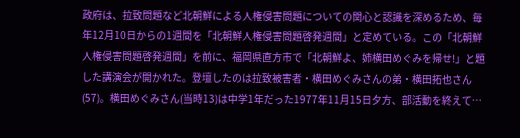政府は、拉致問題など北朝鮮による人権侵害問題についての関心と認識を深めるため、毎年12月10日からの1週間を「北朝鮮人権侵害問題啓発週間」と定めている。この「北朝鮮人権侵害問題啓発週間」を前に、福岡県直方市で「北朝鮮よ、姉横田めぐみを帰せ!」と題した講演会が開かれた。登壇したのは拉致被害者・横田めぐみさんの弟・横田拓也さん(57)。横田めぐみさん(当時13)は中学1年だった1977年11月15日夕方、部活動を終えて…